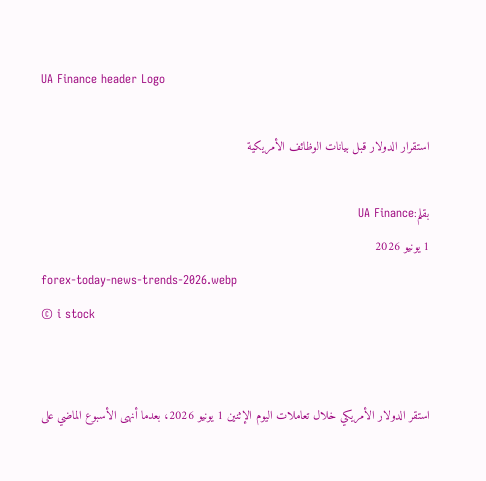UA Finance header Logo

استقرار الدولار قبل بيانات الوظائف الأمريكية

بقلم:UA Finance
1 يونيو 2026
forex-today-news-trends-2026.webp
© i stock


استقر الدولار الأمريكي خلال تعاملات اليوم الإثنين 1 يونيو 2026، بعدما أنهى الأسبوع الماضي على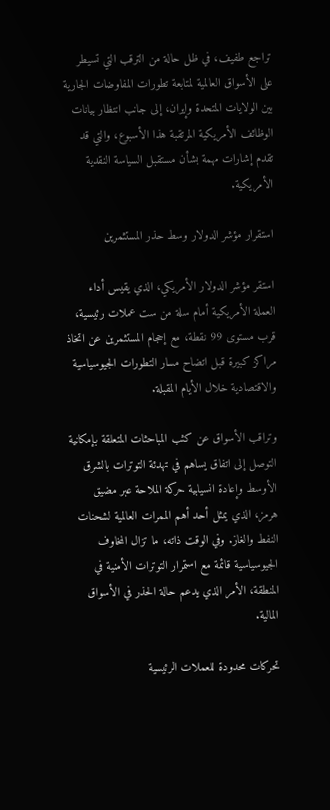تراجع طفيف، في ظل حالة من الترقب التي تسيطر على الأسواق العالمية لمتابعة تطورات المفاوضات الجارية بين الولايات المتحدة وإيران، إلى جانب انتظار بيانات الوظائف الأمريكية المرتقبة هذا الأسبوع، والتي قد تقدم إشارات مهمة بشأن مستقبل السياسة النقدية الأمريكية.

استقرار مؤشر الدولار وسط حذر المستثمرين

استقر مؤشر الدولار الأمريكي، الذي يقيس أداء العملة الأمريكية أمام سلة من ست عملات رئيسية، قرب مستوى 99 نقطة، مع إحجام المستثمرين عن اتخاذ مراكز كبيرة قبل اتضاح مسار التطورات الجيوسياسية والاقتصادية خلال الأيام المقبلة.

وتراقب الأسواق عن كثب المباحثات المتعلقة بإمكانية التوصل إلى اتفاق يساهم في تهدئة التوترات بالشرق الأوسط وإعادة انسيابية حركة الملاحة عبر مضيق هرمز، الذي يمثل أحد أهم الممرات العالمية لشحنات النفط والغاز. وفي الوقت ذاته، ما تزال المخاوف الجيوسياسية قائمة مع استمرار التوترات الأمنية في المنطقة، الأمر الذي يدعم حالة الحذر في الأسواق المالية.

تحركات محدودة للعملات الرئيسية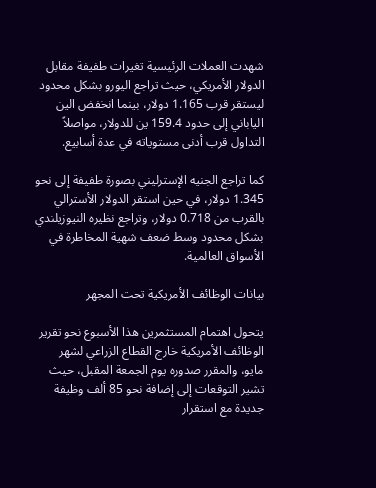شهدت العملات الرئيسية تغيرات طفيفة مقابل الدولار الأمريكي، حيث تراجع اليورو بشكل محدود ليستقر قرب 1.165 دولار، بينما انخفض الين الياباني إلى حدود 159.4 ين للدولار، مواصلاً التداول قرب أدنى مستوياته في عدة أسابيع.

كما تراجع الجنيه الإسترليني بصورة طفيفة إلى نحو 1.345 دولار، في حين استقر الدولار الأسترالي بالقرب من 0.718 دولار، وتراجع نظيره النيوزيلندي بشكل محدود وسط ضعف شهية المخاطرة في الأسواق العالمية.

بيانات الوظائف الأمريكية تحت المجهر

يتحول اهتمام المستثمرين هذا الأسبوع نحو تقرير الوظائف الأمريكية خارج القطاع الزراعي لشهر مايو، والمقرر صدوره يوم الجمعة المقبل، حيث تشير التوقعات إلى إضافة نحو 85 ألف وظيفة جديدة مع استقرار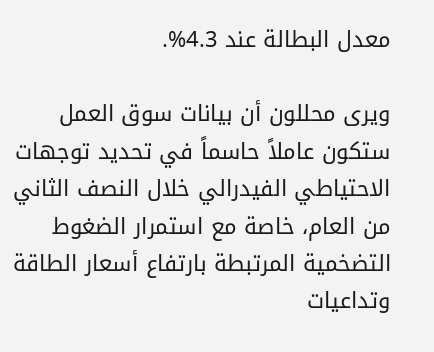معدل البطالة عند 4.3%.

ويرى محللون أن بيانات سوق العمل ستكون عاملاً حاسماً في تحديد توجهات الاحتياطي الفيدرالي خلال النصف الثاني من العام، خاصة مع استمرار الضغوط التضخمية المرتبطة بارتفاع أسعار الطاقة وتداعيات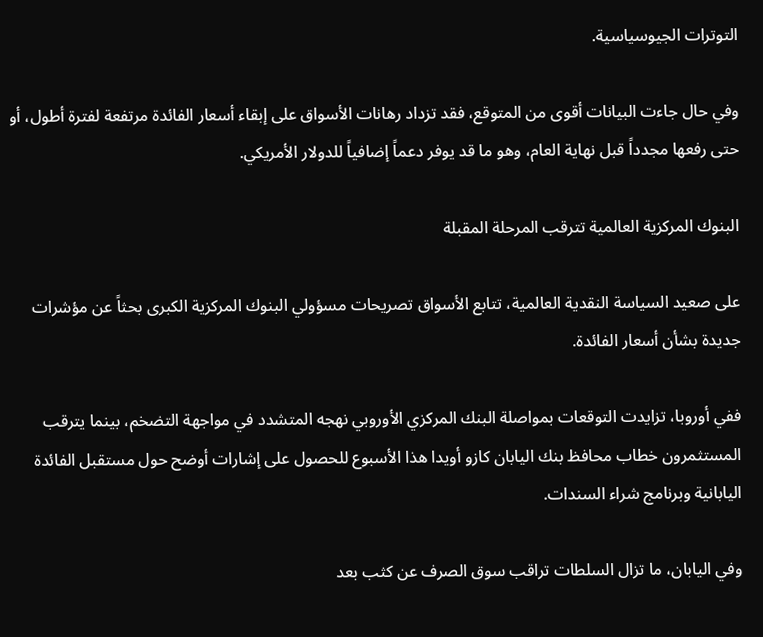التوترات الجيوسياسية.

وفي حال جاءت البيانات أقوى من المتوقع، فقد تزداد رهانات الأسواق على إبقاء أسعار الفائدة مرتفعة لفترة أطول، أو حتى رفعها مجدداً قبل نهاية العام، وهو ما قد يوفر دعماً إضافياً للدولار الأمريكي.

البنوك المركزية العالمية تترقب المرحلة المقبلة

على صعيد السياسة النقدية العالمية، تتابع الأسواق تصريحات مسؤولي البنوك المركزية الكبرى بحثاً عن مؤشرات جديدة بشأن أسعار الفائدة.

ففي أوروبا، تزايدت التوقعات بمواصلة البنك المركزي الأوروبي نهجه المتشدد في مواجهة التضخم، بينما يترقب المستثمرون خطاب محافظ بنك اليابان كازو أويدا هذا الأسبوع للحصول على إشارات أوضح حول مستقبل الفائدة اليابانية وبرنامج شراء السندات.

وفي اليابان، ما تزال السلطات تراقب سوق الصرف عن كثب بعد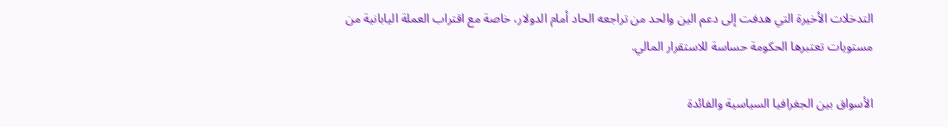التدخلات الأخيرة التي هدفت إلى دعم الين والحد من تراجعه الحاد أمام الدولار، خاصة مع اقتراب العملة اليابانية من مستويات تعتبرها الحكومة حساسة للاستقرار المالي.

الأسواق بين الجغرافيا السياسية والفائدة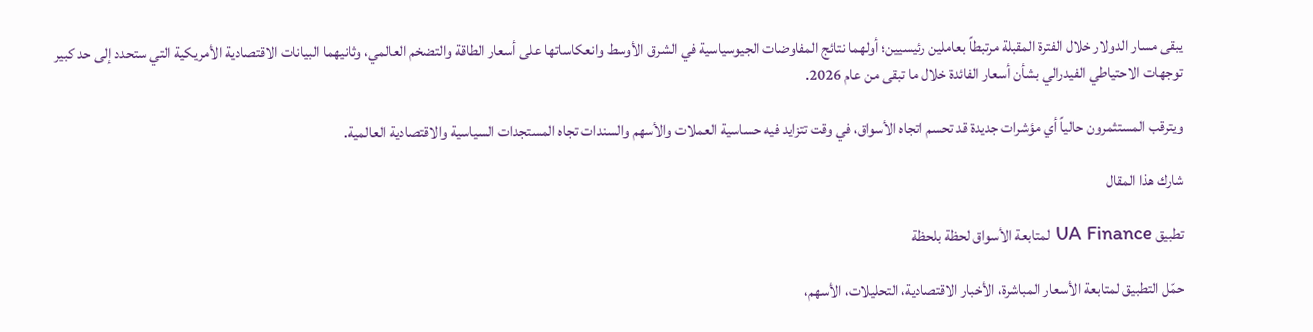يبقى مسار الدولار خلال الفترة المقبلة مرتبطاً بعاملين رئيسيين؛ أولهما نتائج المفاوضات الجيوسياسية في الشرق الأوسط وانعكاساتها على أسعار الطاقة والتضخم العالمي، وثانيهما البيانات الاقتصادية الأمريكية التي ستحدد إلى حد كبير توجهات الاحتياطي الفيدرالي بشأن أسعار الفائدة خلال ما تبقى من عام 2026.

ويترقب المستثمرون حالياً أي مؤشرات جديدة قد تحسم اتجاه الأسواق، في وقت تتزايد فيه حساسية العملات والأسهم والسندات تجاه المستجدات السياسية والاقتصادية العالمية.

شارك هذا المقال

تطبيق UA Finance لمتابعة الأسواق لحظة بلحظة

حمّل التطبيق لمتابعة الأسعار المباشرة، الأخبار الاقتصادية، التحليلات، الأسهم،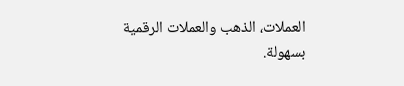العملات، الذهب والعملات الرقمية بسهولة.